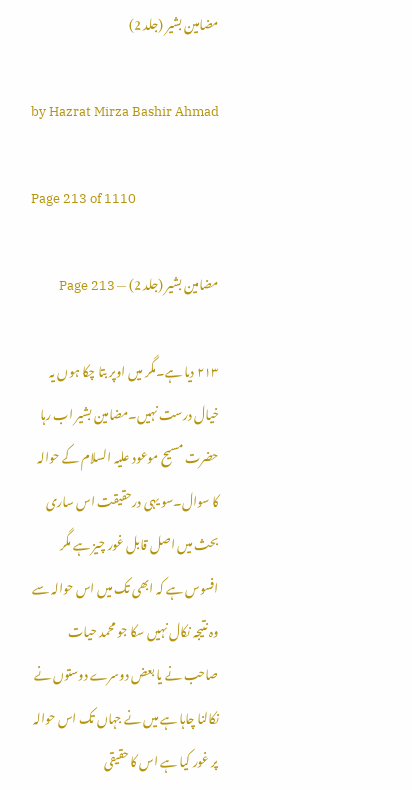مضامین بشیر (جلد 2)

by Hazrat Mirza Bashir Ahmad

Page 213 of 1110

مضامین بشیر (جلد 2) — Page 213

۲۱۳ دیا ہے۔مگر میں اوپر بتا چکا ہوں یہ خیال درست نہیں۔مضامین بشیر اب رہا حضرت مسیح موعود علیہ السلام کے حوالہ کا سوال۔سو یہی درحقیقت اس ساری بحث میں اصل قابل غور چیز ہے مگر افسوس ہے کہ ابھی تک میں اس حوالہ سے وہ نتیجہ نکال نہیں سکا جو محمد حیات صاحب نے یا بعض دوسرے دوستوں نے نکالنا چاہا ہے میں نے جہاں تک اس حوالہ پر غور کیا ہے اس کا حقیقی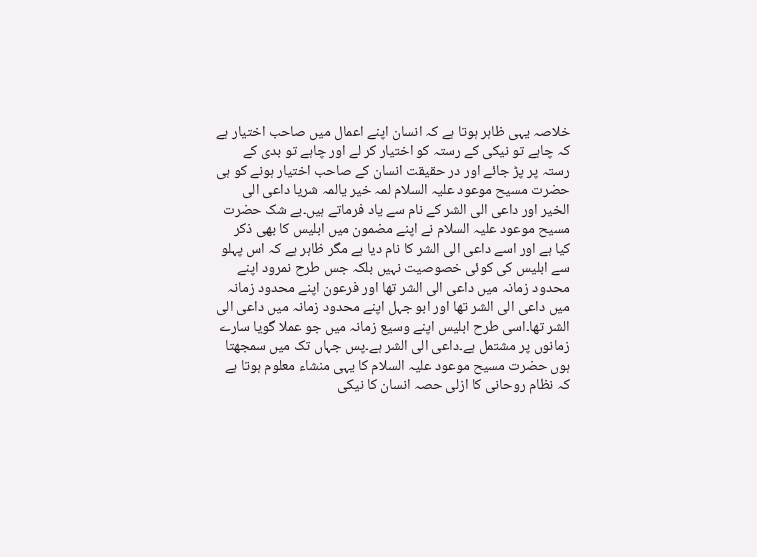خلاصہ یہی ظاہر ہوتا ہے کہ انسان اپنے اعمال میں صاحب اختیار ہے کہ چاہے تو نیکی کے رستہ کو اختیار کر لے اور چاہے تو بدی کے رستہ پر پڑ جائے اور در حقیقت انسان کے صاحب اختیار ہونے کو ہی حضرت مسیح موعود علیہ السلام لمہ خیر یالمہ شریا داعی الی الخیر اور داعی الی الشر کے نام سے یاد فرماتے ہیں۔بے شک حضرت مسیح موعود علیہ السلام نے اپنے مضمون میں ابلیس کا بھی ذکر کیا ہے اور اسے داعی الی الشر کا نام دیا ہے مگر ظاہر ہے کہ اس پہلو سے ابلیس کی کوئی خصوصیت نہیں بلکہ جس طرح نمرود اپنے محدود زمانہ میں داعی الی الشر تھا اور فرعون اپنے محدود زمانہ میں داعی الی الشر تھا اور ابو جہل اپنے محدود زمانہ میں داعی الی الشر تھا۔اسی طرح ابلیس اپنے وسیع زمانہ میں جو عملا گویا سارے زمانوں پر مشتمل ہے۔داعی الی الشر ہے۔پس جہاں تک میں سمجھتا ہوں حضرت مسیح موعود علیہ السلام کا یہی منشاء معلوم ہوتا ہے کہ نظام روحانی کا ازلی حصہ انسان کا نیکی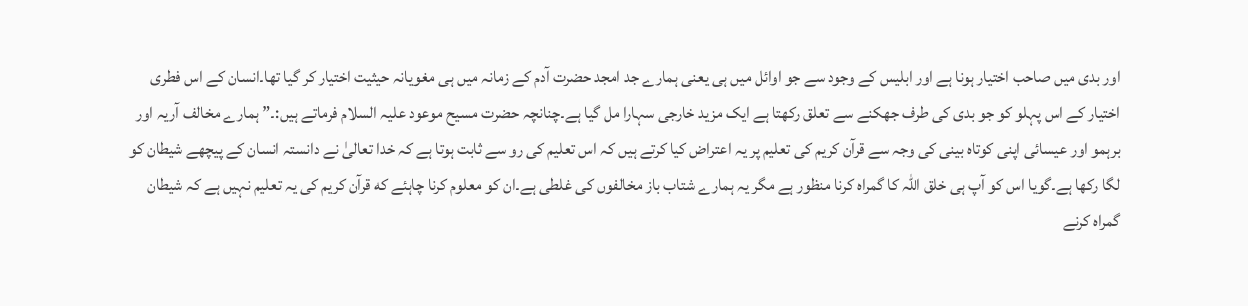اور بدی میں صاحب اختیار ہونا ہے اور ابلیس کے وجود سے جو اوائل میں ہی یعنی ہمارے جد امجد حضرت آدم کے زمانہ میں ہی مغویانہ حیثیت اختیار کر گیا تھا۔انسان کے اس فطری اختیار کے اس پہلو کو جو بدی کی طرف جھکنے سے تعلق رکھتا ہے ایک مزید خارجی سہارا مل گیا ہے۔چنانچہ حضرت مسیح موعود علیہ السلام فرماتے ہیں:۔” ہمارے مخالف آریہ اور برہمو اور عیسائی اپنی کوتاہ بینی کی وجہ سے قرآن کریم کی تعلیم پر یہ اعتراض کیا کرتے ہیں کہ اس تعلیم کی رو سے ثابت ہوتا ہے کہ خدا تعالیٰ نے دانستہ انسان کے پیچھے شیطان کو لگا رکھا ہے۔گویا اس کو آپ ہی خلق اللہ کا گمراہ کرنا منظور ہے مگر یہ ہمارے شتاب باز مخالفوں کی غلطی ہے۔ان کو معلوم کرنا چاہئے که قرآن کریم کی یہ تعلیم نہیں ہے کہ شیطان گمراہ کرنے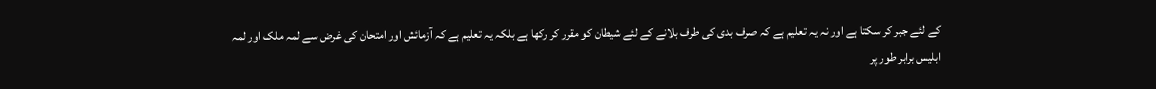کے لئے جبر کر سکتا ہے اور نہ یہ تعلیم ہے کہ صرف بدی کی طرف بلانے کے لئے شیطان کو مقرر کر رکھا ہے بلکہ یہ تعلیم ہے کہ آزمائش اور امتحان کی غرض سے لمہ ملک اور لمہ ابلیس برابر طور پر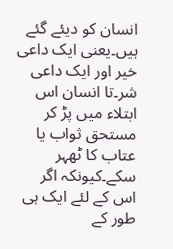انسان کو دیئے گئے ہیں۔یعنی ایک داعی خیر اور ایک داعی شر۔تا انسان اس ابتلاء میں پڑ کر مستحق ثواب یا عتاب کا ٹھہر سکے۔کیونکہ اگر اس کے لئے ایک ہی طور کے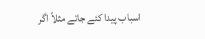اسباب پیدا کئے جاتے مثلاً اگر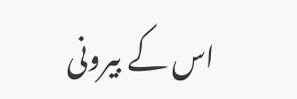اس کے بیرونی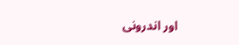اور اندرونی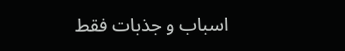اسباب و جذبات فقط